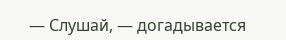— Слушай, — догадывается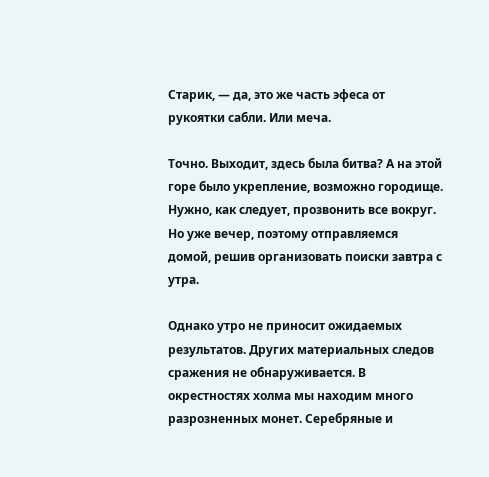Старик, — да, это же часть эфеса от рукоятки сабли. Или меча.

Точно. Выходит, здесь была битва? А на этой горе было укрепление, возможно городище. Нужно, как следует, прозвонить все вокруг. Но уже вечер, поэтому отправляемся домой, решив организовать поиски завтра с утра.

Однако утро не приносит ожидаемых результатов. Других материальных следов сражения не обнаруживается. В окрестностях холма мы находим много разрозненных монет. Серебряные и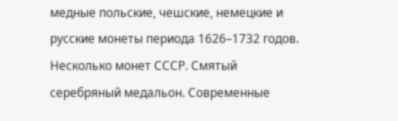медные польские, чешские, немецкие и русские монеты периода 1626–1732 годов. Несколько монет СССР. Смятый серебряный медальон. Современные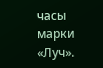часы марки «Луч».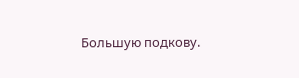Большую подкову.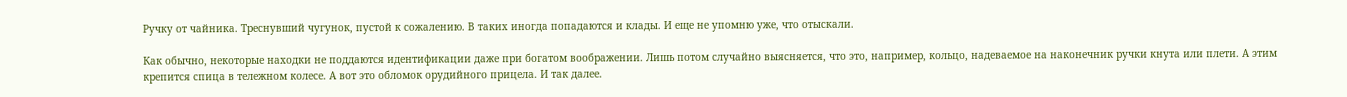Ручку от чайника. Треснувший чугунок, пустой к сожалению. В таких иногда попадаются и клады. И еще не упомню уже, что отыскали.

Как обычно, некоторые находки не поддаются идентификации даже при богатом воображении. Лишь потом случайно выясняется, что это, например, кольцо, надеваемое на наконечник ручки кнута или плети. А этим крепится спица в тележном колесе. А вот это обломок орудийного прицела. И так далее.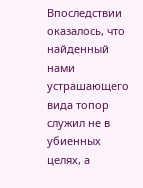Впоследствии оказалось, что найденный нами устрашающего вида топор служил не в убиенных целях, а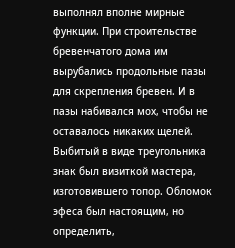выполнял вполне мирные функции. При строительстве бревенчатого дома им вырубались продольные пазы для скрепления бревен. И в пазы набивался мох, чтобы не оставалось никаких щелей. Выбитый в виде треугольника знак был визиткой мастера, изготовившего топор. Обломок эфеса был настоящим, но определить,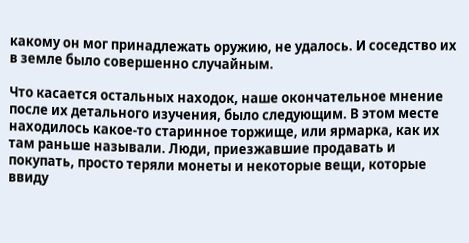какому он мог принадлежать оружию, не удалось. И соседство их в земле было совершенно случайным.

Что касается остальных находок, наше окончательное мнение после их детального изучения, было следующим. В этом месте находилось какое-то старинное торжище, или ярмарка, как их там раньше называли. Люди, приезжавшие продавать и покупать, просто теряли монеты и некоторые вещи, которые ввиду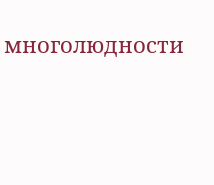многолюдности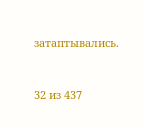затаптывались.



32 из 437